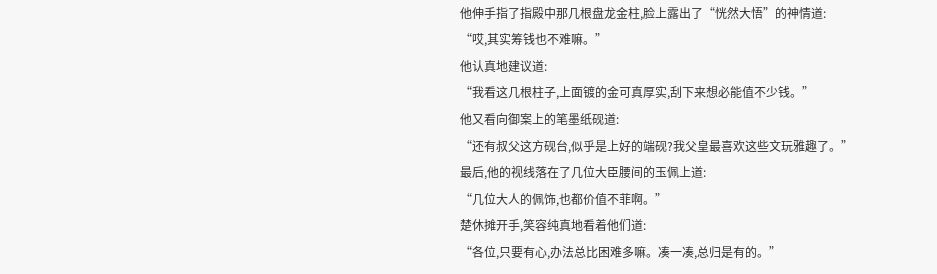他伸手指了指殿中那几根盘龙金柱,脸上露出了“恍然大悟”的神情道:
“哎,其实筹钱也不难嘛。”
他认真地建议道:
“我看这几根柱子,上面镀的金可真厚实,刮下来想必能值不少钱。”
他又看向御案上的笔墨纸砚道:
“还有叔父这方砚台,似乎是上好的端砚?我父皇最喜欢这些文玩雅趣了。”
最后,他的视线落在了几位大臣腰间的玉佩上道:
“几位大人的佩饰,也都价值不菲啊。”
楚休摊开手,笑容纯真地看着他们道:
“各位,只要有心,办法总比困难多嘛。凑一凑,总归是有的。”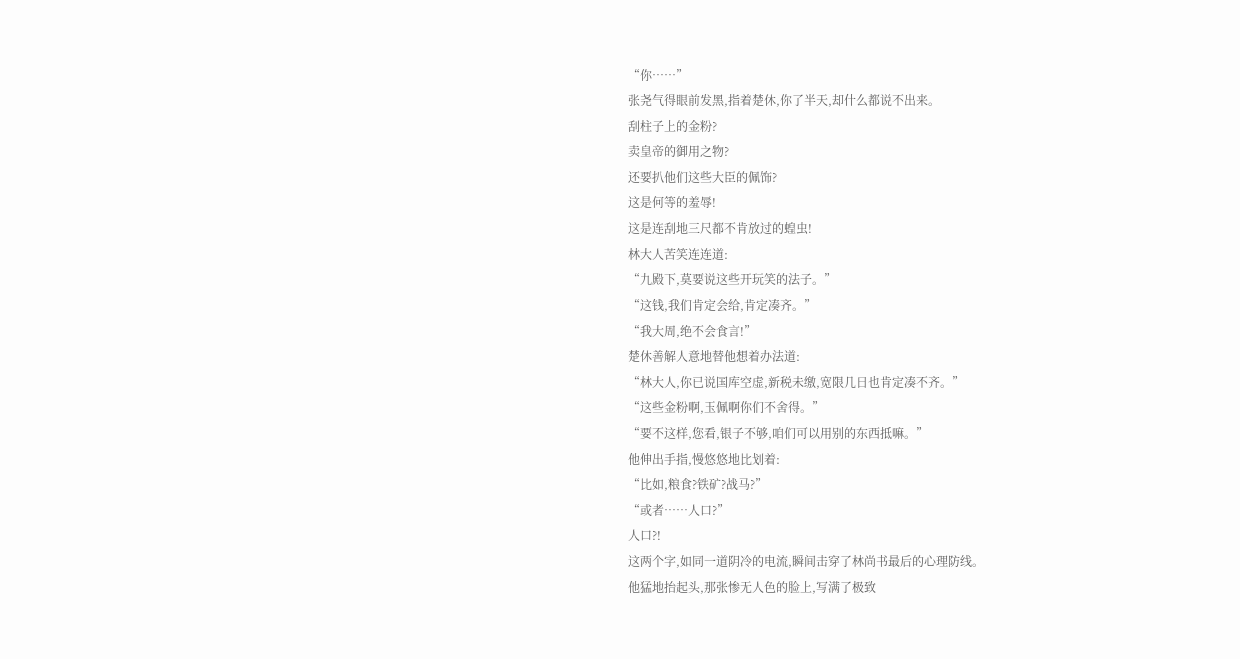“你……”
张尧气得眼前发黑,指着楚休,你了半天,却什么都说不出来。
刮柱子上的金粉?
卖皇帝的御用之物?
还要扒他们这些大臣的佩饰?
这是何等的羞辱!
这是连刮地三尺都不肯放过的蝗虫!
林大人苦笑连连道:
“九殿下,莫要说这些开玩笑的法子。”
“这钱,我们肯定会给,肯定凑齐。”
“我大周,绝不会食言!”
楚休善解人意地替他想着办法道:
“林大人,你已说国库空虚,新税未缴,宽限几日也肯定凑不齐。”
“这些金粉啊,玉佩啊你们不舍得。”
“要不这样,您看,银子不够,咱们可以用别的东西抵嘛。”
他伸出手指,慢悠悠地比划着:
“比如,粮食?铁矿?战马?”
“或者……人口?”
人口?!
这两个字,如同一道阴冷的电流,瞬间击穿了林尚书最后的心理防线。
他猛地抬起头,那张惨无人色的脸上,写满了极致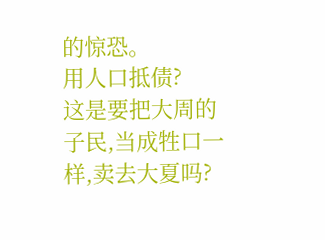的惊恐。
用人口抵债?
这是要把大周的子民,当成牲口一样,卖去大夏吗?